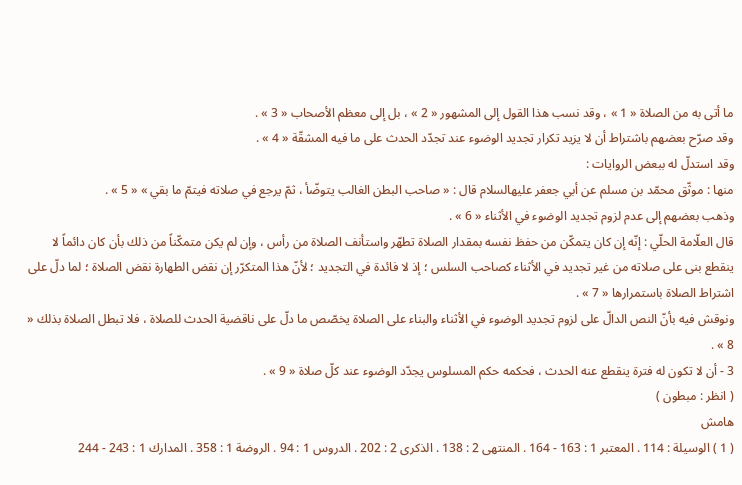ما أتى به من الصلاة « 1 » ، وقد نسب هذا القول إلى المشهور « 2 » ، بل إلى معظم الأصحاب « 3 » .
وقد صرّح بعضهم باشتراط أن لا يزيد تكرار تجديد الوضوء عند تجدّد الحدث على ما فيه المشقّة « 4 » .
وقد استدلّ له ببعض الروايات :
منها : موثّق محمّد بن مسلم عن أبي جعفر عليهالسلام قال : « صاحب البطن الغالب يتوضّأ ، ثمّ يرجع في صلاته فيتمّ ما بقي » « 5 » .
وذهب بعضهم إلى عدم لزوم تجديد الوضوء في الأثناء « 6 » .
قال العلّامة الحلّي : إنّه إن كان يتمكّن من حفظ نفسه بمقدار الصلاة تطهّر واستأنف الصلاة من رأس ، وإن لم يكن متمكّناً من ذلك بأن كان دائماً لا ينقطع بنى على صلاته من غير تجديد في الأثناء كصاحب السلس ؛ إذ لا فائدة في التجديد ؛ لأنّ هذا المتكرّر إن نقض الطهارة نقض الصلاة ؛ لما دلّ على اشتراط الصلاة باستمرارها « 7 » .
ونوقش فيه بأنّ النص الدالّ على لزوم تجديد الوضوء في الأثناء والبناء على الصلاة يخصّص ما دلّ على ناقضية الحدث للصلاة ، فلا تبطل الصلاة بذلك « 8 » .
3 - أن لا تكون له فترة ينقطع عنه الحدث ، فحكمه حكم المسلوس يجدّد الوضوء عند كلّ صلاة « 9 » .
( انظر : مبطون )
هامش
( 1 ) الوسيلة : 114 . المعتبر 1 : 163 - 164 . المنتهى 2 : 138 . الذكرى 2 : 202 . الدروس 1 : 94 . الروضة 1 : 358 . المدارك 1 : 243 - 244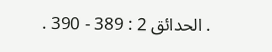. الحدائق 2 : 389 - 390 .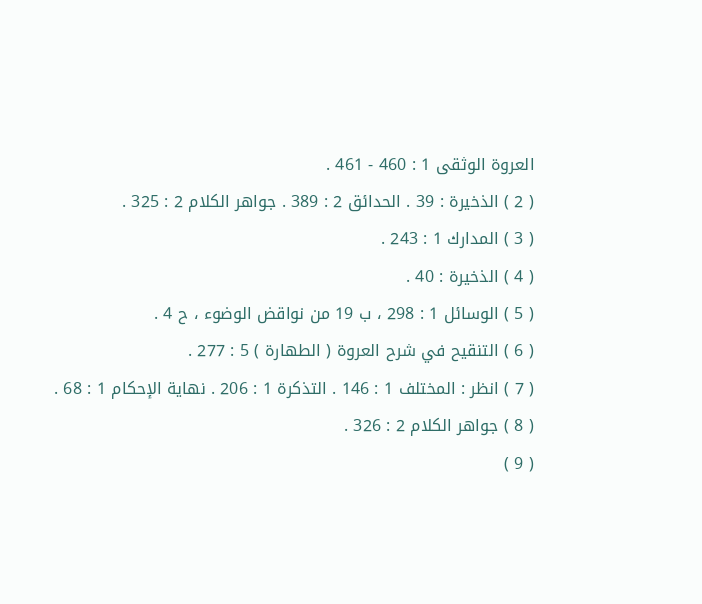العروة الوثقى 1 : 460 - 461 .
( 2 ) الذخيرة : 39 . الحدائق 2 : 389 . جواهر الكلام 2 : 325 .
( 3 ) المدارك 1 : 243 .
( 4 ) الذخيرة : 40 .
( 5 ) الوسائل 1 : 298 ، ب 19 من نواقض الوضوء ، ح 4 .
( 6 ) التنقيح في شرح العروة ( الطهارة ) 5 : 277 .
( 7 ) انظر : المختلف 1 : 146 . التذكرة 1 : 206 . نهاية الإحكام 1 : 68 .
( 8 ) جواهر الكلام 2 : 326 .
( 9 )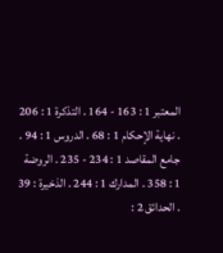المعتبر 1 : 163 - 164 . التذكرة 1 : 206 . نهاية الإحكام 1 : 68 . الدروس 1 : 94 . جامع المقاصد 1 : 234 - 235 . الروضة 1 : 358 . المدارك 1 : 244 . الذخيرة : 39 . الحدائق 2 :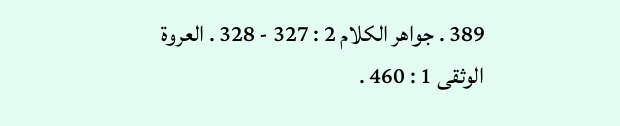389 . جواهر الكلام 2 : 327 - 328 . العروة الوثقى 1 : 460 .